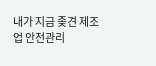내가 지금 좆견 제조업 안전관리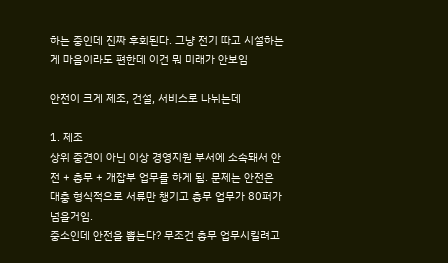하는 중인데 진짜 후회된다. 그냥 전기 따고 시설하는게 마음이라도 편한데 이건 뭐 미래가 안보임

안전이 크게 제조, 건설, 서비스로 나뉘는데

1. 제조
상위 중견이 아닌 이상 경영지원 부서에 소속돼서 안전 + 총무 + 개잡부 업무를 하게 됨. 문제는 안전은 대충 형식적으로 서류만 챙기고 총무 업무가 80퍼가 넘을거임.
중소인데 안전을 뽑는다? 무조건 총무 업무시킬려고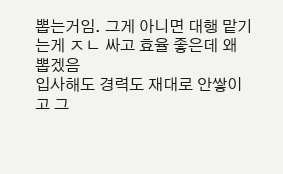뽑는거임. 그게 아니면 대행 맡기는게 ㅈㄴ 싸고 효율 좋은데 왜 뽑겠음
입사해도 경력도 재대로 안쌓이고 그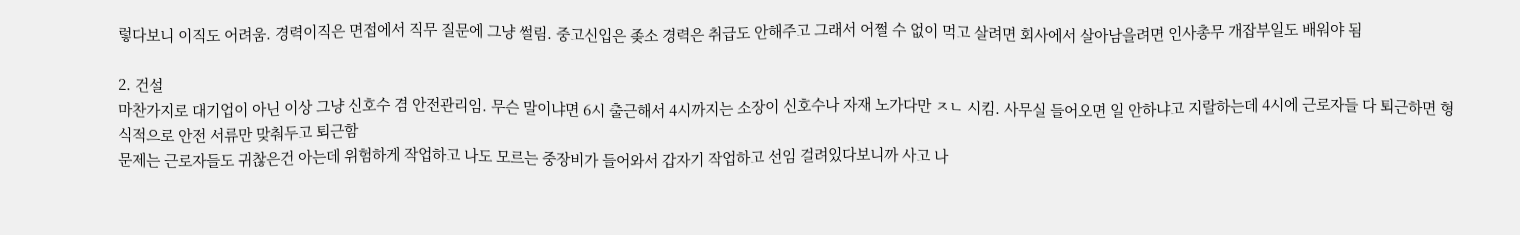렇다보니 이직도 어려움. 경력이직은 면접에서 직무 질문에 그냥 썰림. 중고신입은 좆소 경력은 취급도 안해주고 그래서 어쩔 수 없이 먹고 살려면 회사에서 살아남을려면 인사총무 개잡부일도 배워야 됨

2. 건설
마찬가지로 대기업이 아닌 이상 그냥 신호수 겸 안전관리임. 무슨 말이냐면 6시 출근해서 4시까지는 소장이 신호수나 자재 노가다만 ㅈㄴ 시킴. 사무실 들어오면 일 안하냐고 지랄하는데 4시에 근로자들 다 퇴근하면 형식적으로 안전 서류만 맞춰두고 퇴근함
문제는 근로자들도 귀찮은건 아는데 위험하게 작업하고 나도 모르는 중장비가 들어와서 갑자기 작업하고 선임 걸려있다보니까 사고 나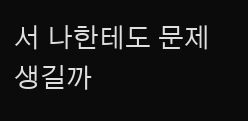서 나한테도 문제 생길까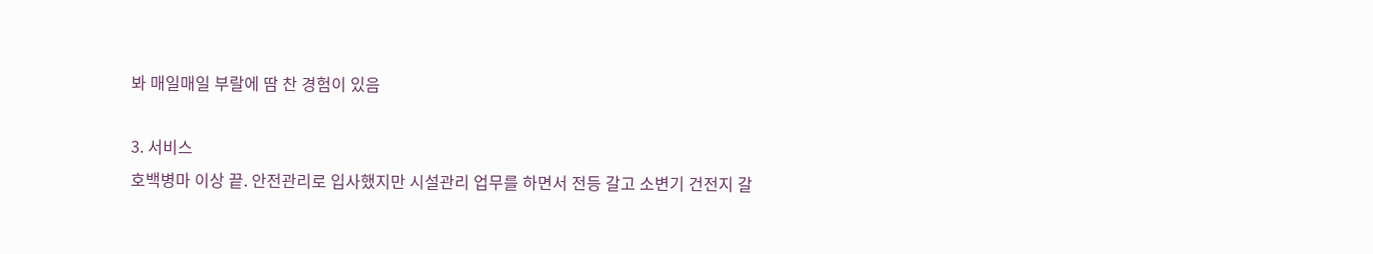봐 매일매일 부랄에 땀 찬 경험이 있음

3. 서비스
호백병마 이상 끝. 안전관리로 입사했지만 시설관리 업무를 하면서 전등 갈고 소변기 건전지 갈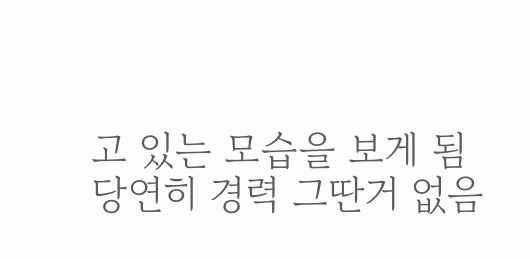고 있는 모습을 보게 됨
당연히 경력 그딴거 없음